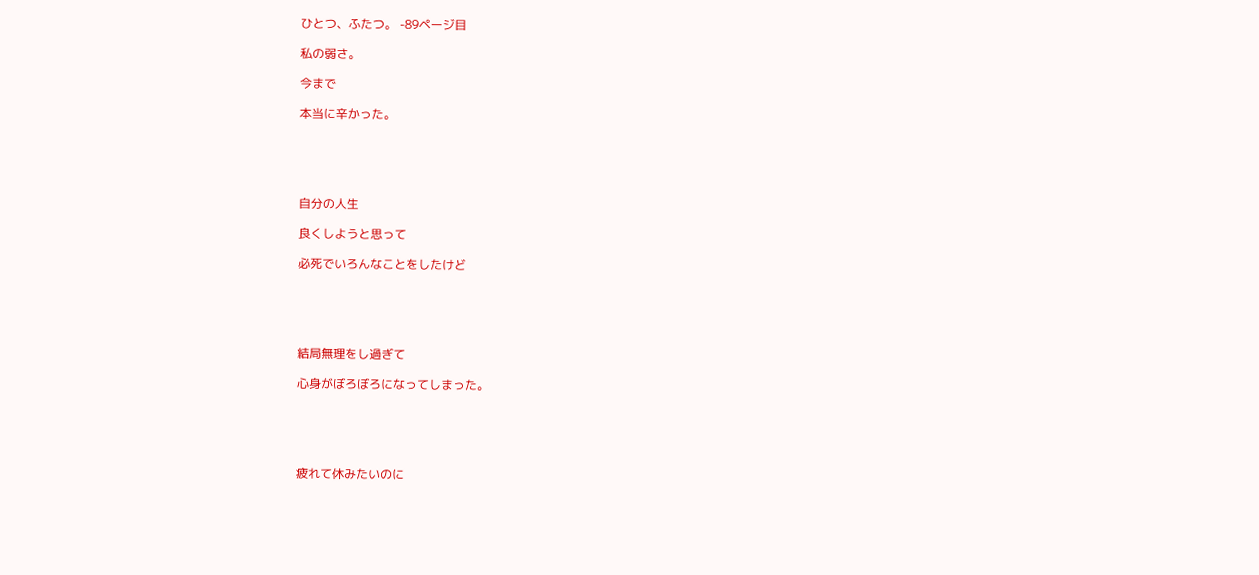ひとつ、ふたつ。 -89ページ目

私の弱さ。

今まで

本当に辛かった。





自分の人生

良くしようと思って

必死でいろんなことをしたけど





結局無理をし過ぎて

心身がぼろぼろになってしまった。





疲れて休みたいのに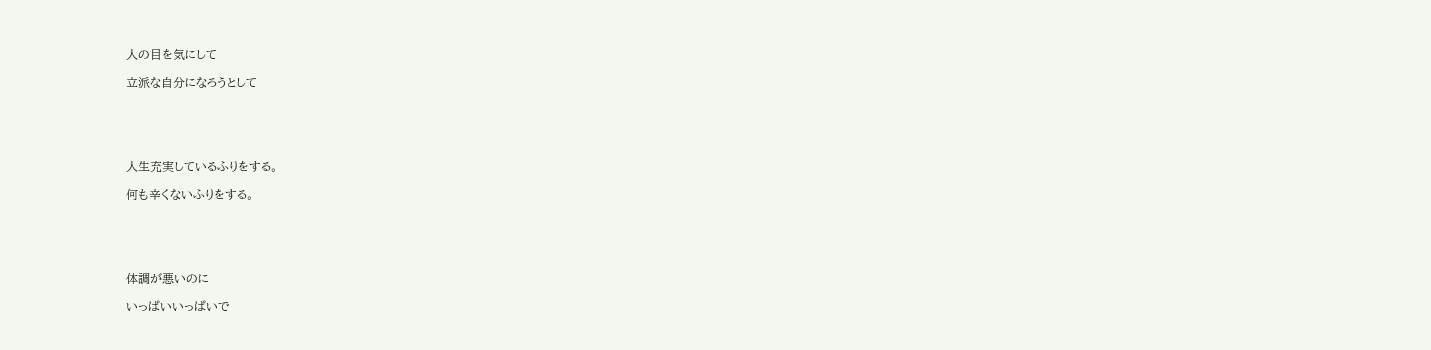人の目を気にして

立派な自分になろうとして





人生充実しているふりをする。

何も辛くないふりをする。





体調が悪いのに

いっぱいいっぱいで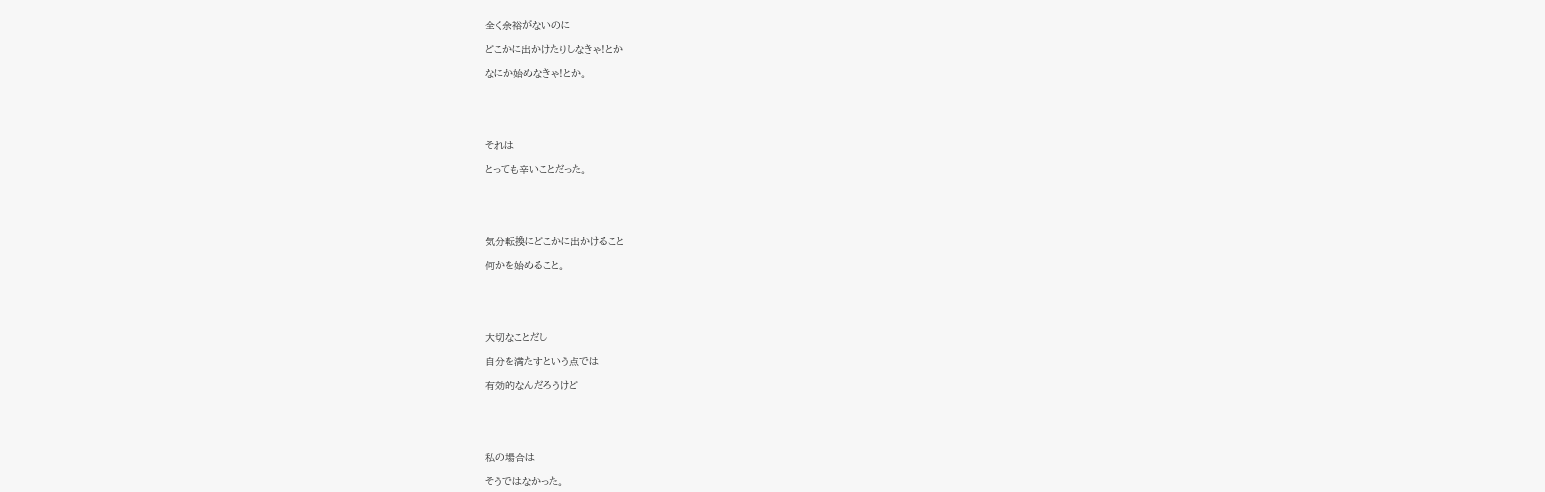全く余裕がないのに

どこかに出かけたりしなきゃ!とか

なにか始めなきゃ!とか。





それは

とっても辛いことだった。





気分転換にどこかに出かけること

何かを始めること。





大切なことだし

自分を満たすという点では

有効的なんだろうけど





私の場合は

そうではなかった。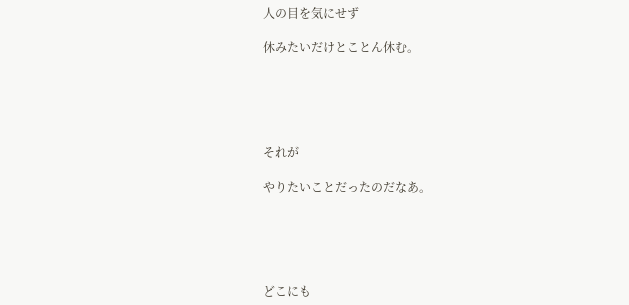人の目を気にせず

休みたいだけとことん休む。





それが

やりたいことだったのだなあ。





どこにも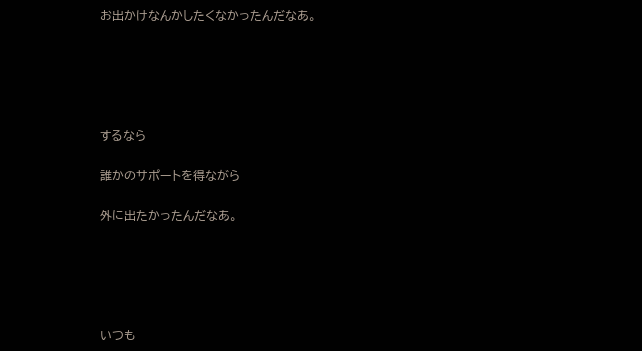お出かけなんかしたくなかったんだなあ。





するなら

誰かのサポートを得ながら

外に出たかったんだなあ。





いつも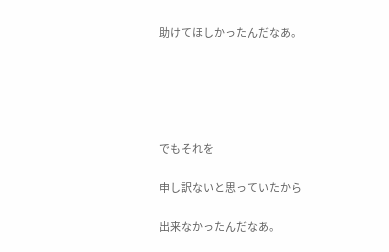助けてほしかったんだなあ。





でもそれを

申し訳ないと思っていたから

出来なかったんだなあ。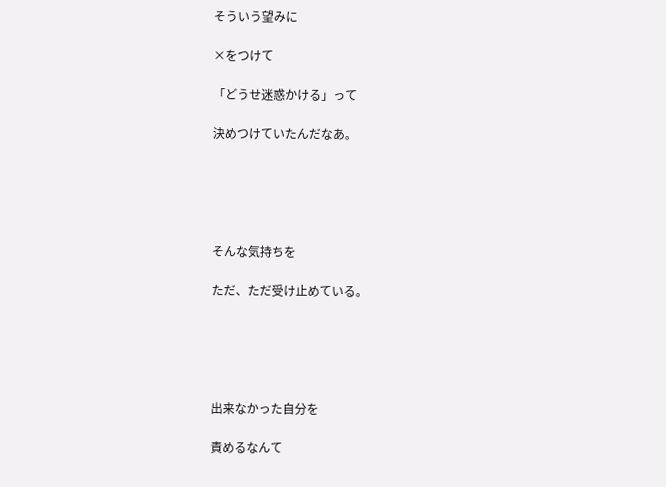そういう望みに

×をつけて

「どうせ迷惑かける」って

決めつけていたんだなあ。





そんな気持ちを

ただ、ただ受け止めている。





出来なかった自分を

責めるなんて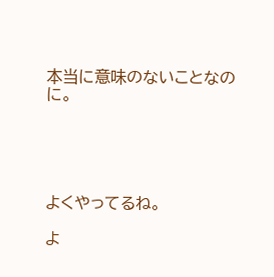本当に意味のないことなのに。





よくやってるね。

よ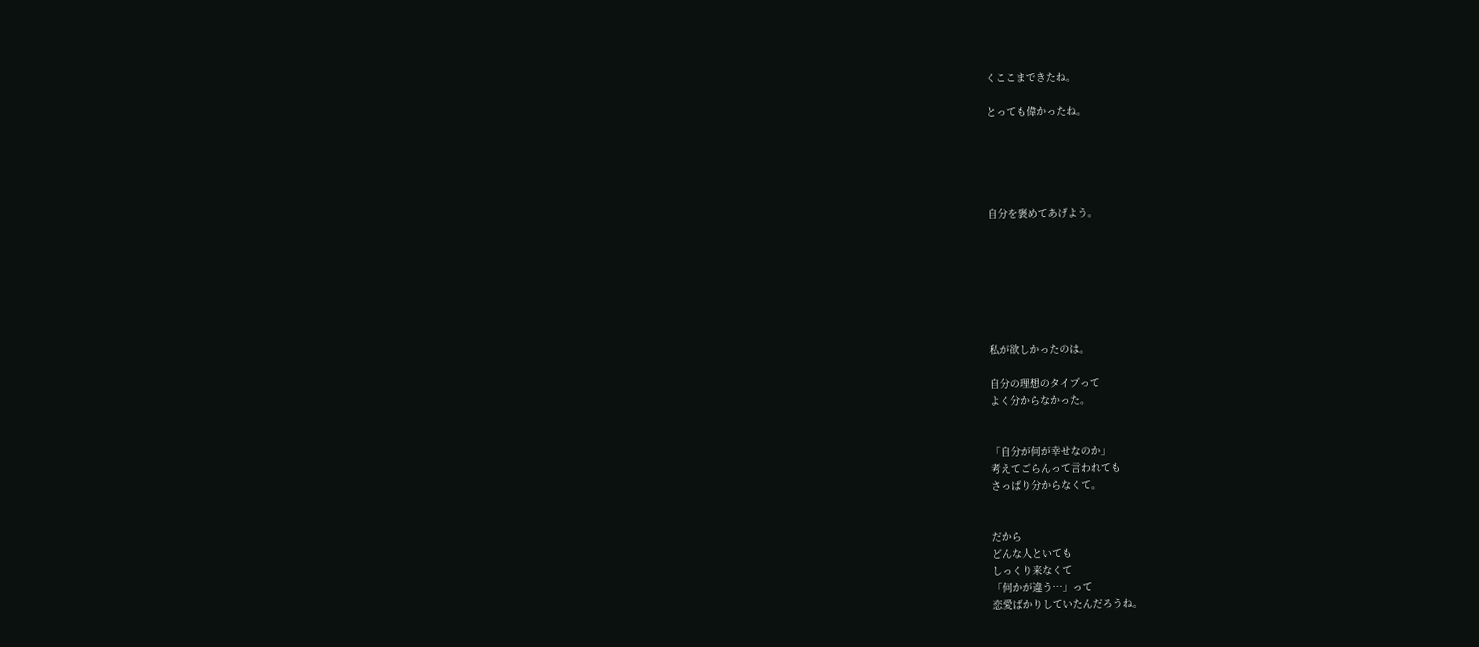くここまできたね。

とっても偉かったね。





自分を褒めてあげよう。







私が欲しかったのは。

自分の理想のタイプって
よく分からなかった。


「自分が何が幸せなのか」
考えてごらんって言われても
さっぱり分からなくて。


だから
どんな人といても
しっくり来なくて
「何かが違う…」って
恋愛ばかりしていたんだろうね。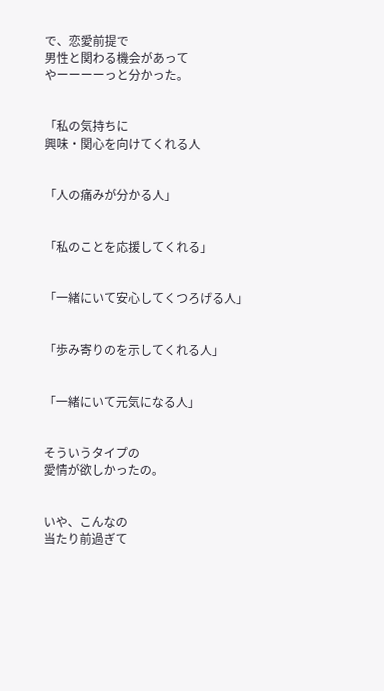で、恋愛前提で
男性と関わる機会があって
やーーーーっと分かった。


「私の気持ちに
興味・関心を向けてくれる人


「人の痛みが分かる人」


「私のことを応援してくれる」


「一緒にいて安心してくつろげる人」


「歩み寄りのを示してくれる人」


「一緒にいて元気になる人」


そういうタイプの
愛情が欲しかったの。


いや、こんなの
当たり前過ぎて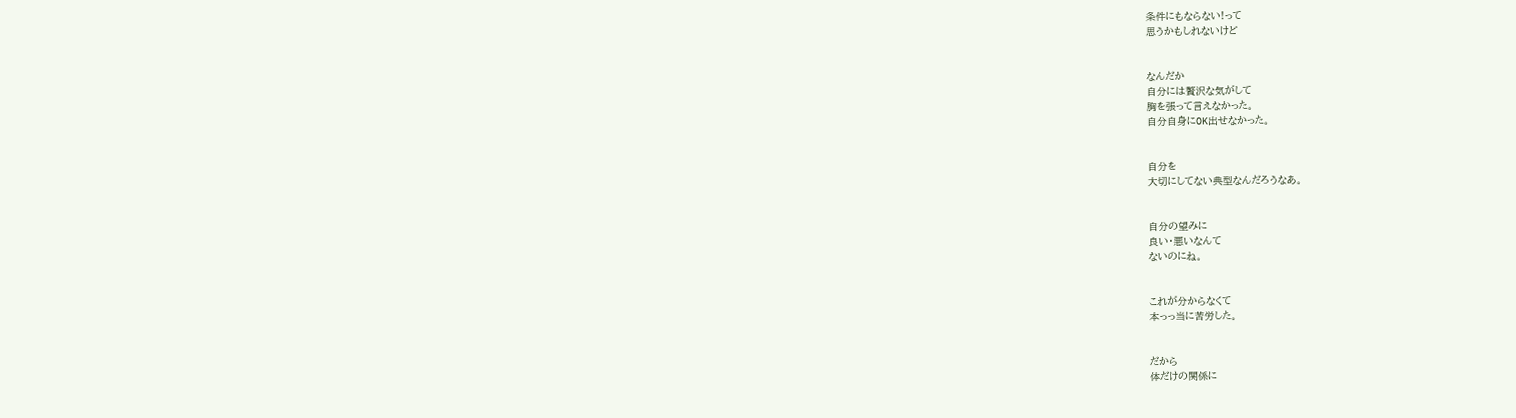条件にもならない!って
思うかもしれないけど


なんだか
自分には贅沢な気がして
胸を張って言えなかった。
自分自身にOK出せなかった。


自分を
大切にしてない典型なんだろうなあ。


自分の望みに
良い・悪いなんて
ないのにね。


これが分からなくて
本っっ当に苦労した。


だから
体だけの関係に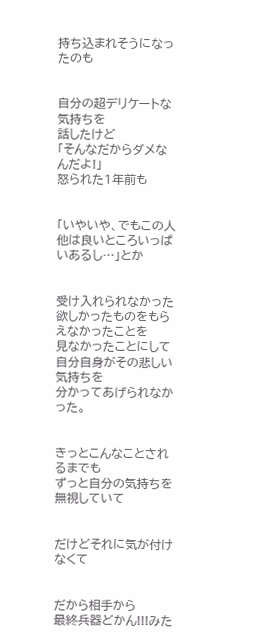持ち込まれそうになったのも


自分の超デリケートな気持ちを
話したけど
「そんなだからダメなんだよ!」
怒られた1年前も


「いやいや、でもこの人
他は良いところいっぱいあるし…」とか


受け入れられなかった
欲しかったものをもらえなかったことを
見なかったことにして
自分自身がその悲しい気持ちを
分かってあげられなかった。


きっとこんなことされるまでも
ずっと自分の気持ちを無視していて


だけどそれに気が付けなくて


だから相手から
最終兵器どかん!!!みた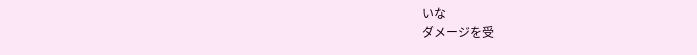いな
ダメージを受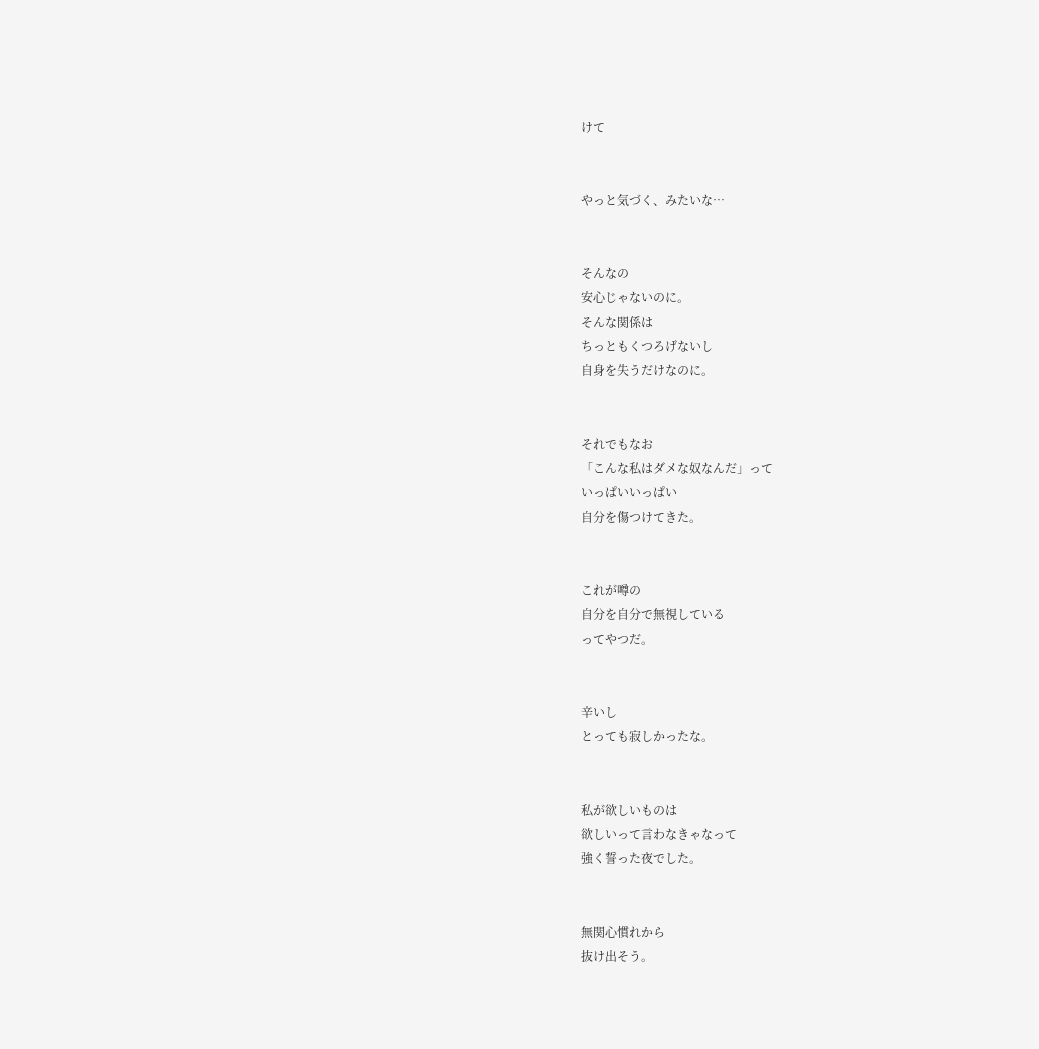けて


やっと気づく、みたいな…


そんなの
安心じゃないのに。
そんな関係は
ちっともくつろげないし
自身を失うだけなのに。


それでもなお
「こんな私はダメな奴なんだ」って
いっぱいいっぱい
自分を傷つけてきた。


これが噂の
自分を自分で無視している
ってやつだ。


辛いし
とっても寂しかったな。


私が欲しいものは
欲しいって言わなきゃなって
強く誓った夜でした。


無関心慣れから
抜け出そう。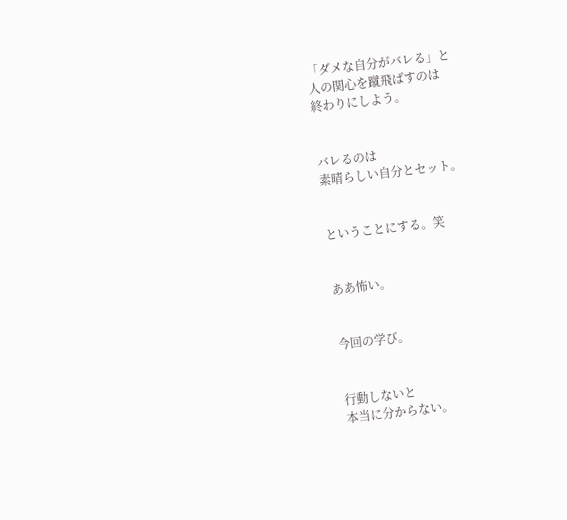「ダメな自分がバレる」と
人の関心を蹴飛ばすのは
終わりにしよう。


バレるのは
素晴らしい自分とセット。


ということにする。笑


ああ怖い。


今回の学び。


行動しないと
本当に分からない。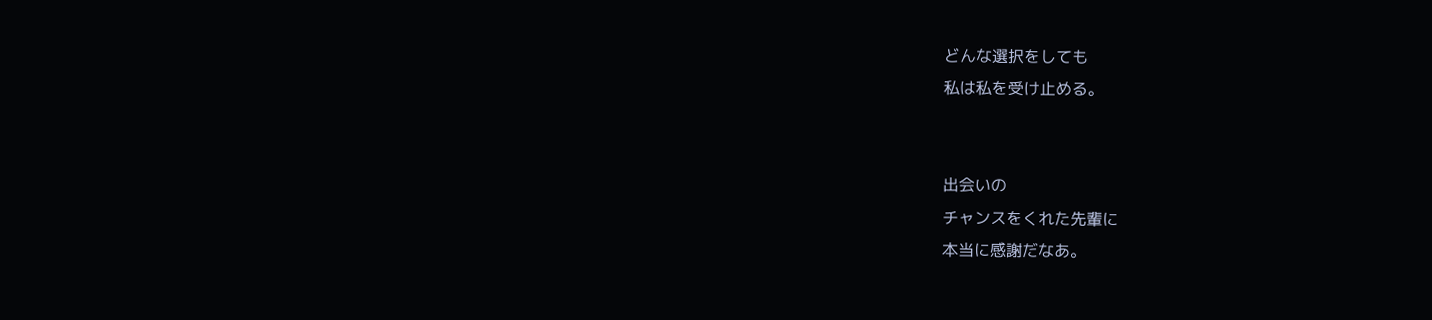どんな選択をしても
私は私を受け止める。


出会いの
チャンスをくれた先輩に
本当に感謝だなあ。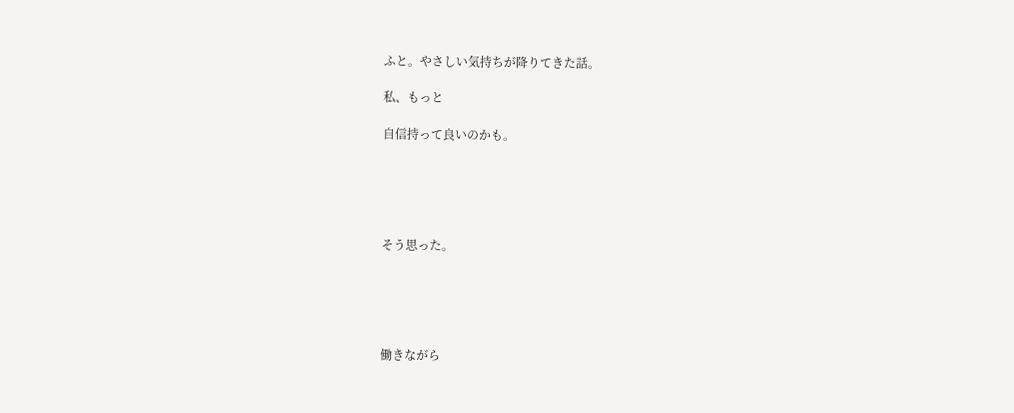ふと。やさしい気持ちが降りてきた話。

私、もっと

自信持って良いのかも。





そう思った。





働きながら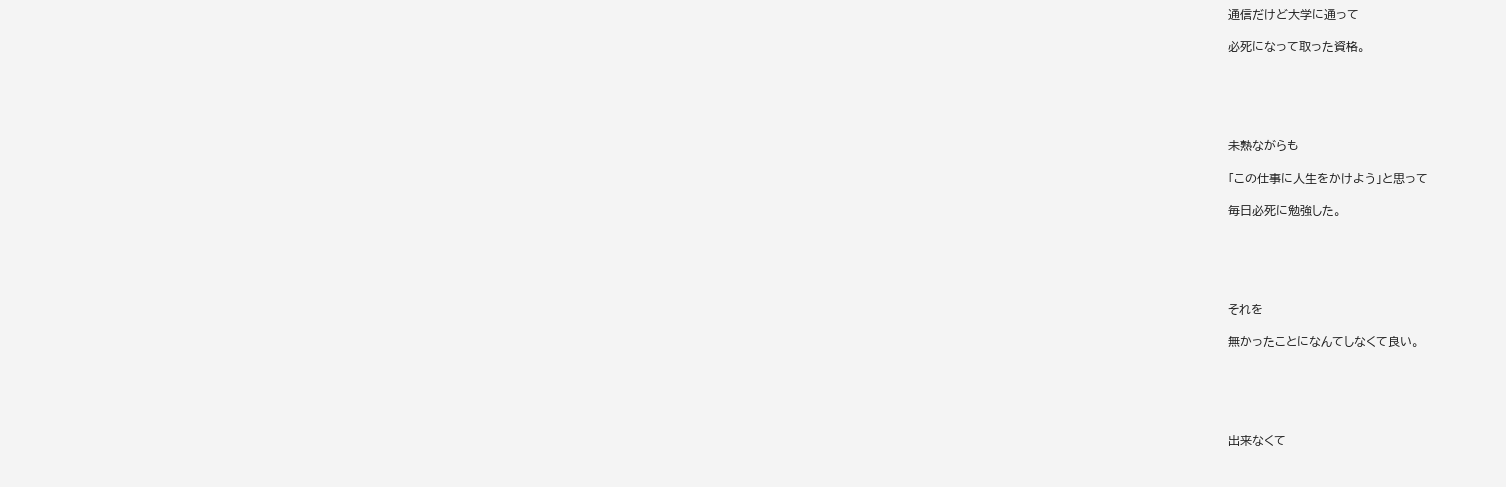通信だけど大学に通って

必死になって取った資格。





未熟ながらも

「この仕事に人生をかけよう」と思って

毎日必死に勉強した。





それを

無かったことになんてしなくて良い。





出来なくて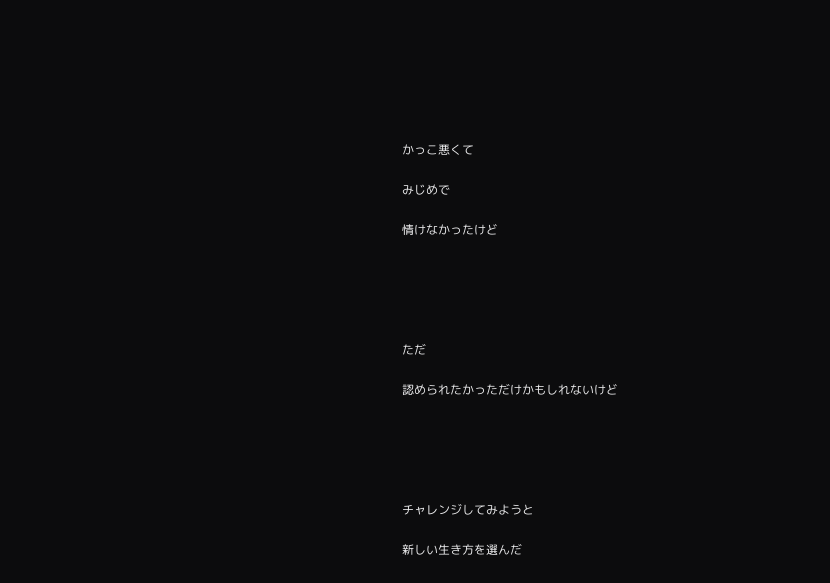かっこ悪くて

みじめで

情けなかったけど





ただ

認められたかっただけかもしれないけど





チャレンジしてみようと

新しい生き方を選んだ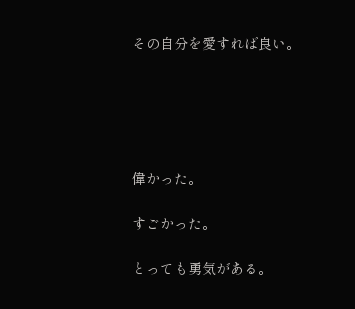その自分を愛すれば良い。





偉かった。

すごかった。

とっても勇気がある。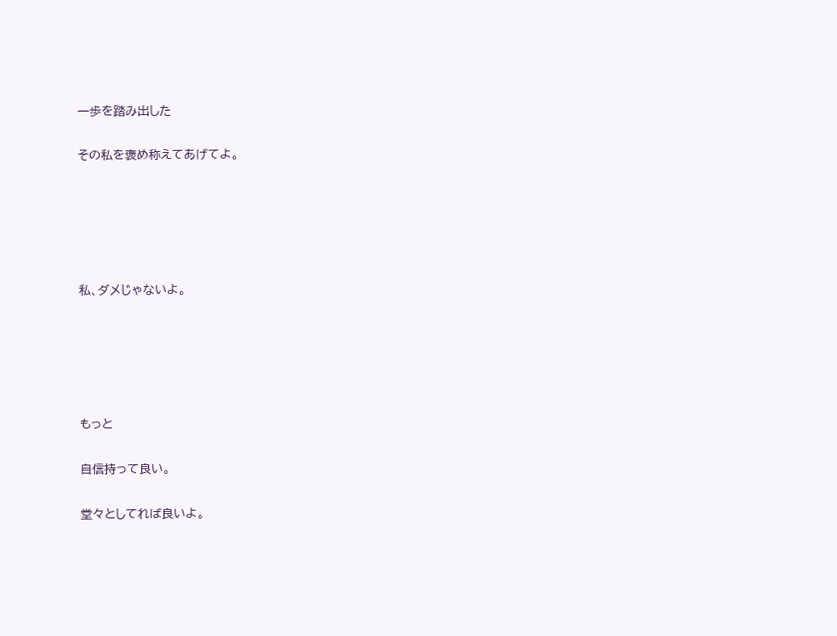一歩を踏み出した

その私を褒め称えてあげてよ。





私、ダメじゃないよ。





もっと

自信持って良い。

堂々としてれば良いよ。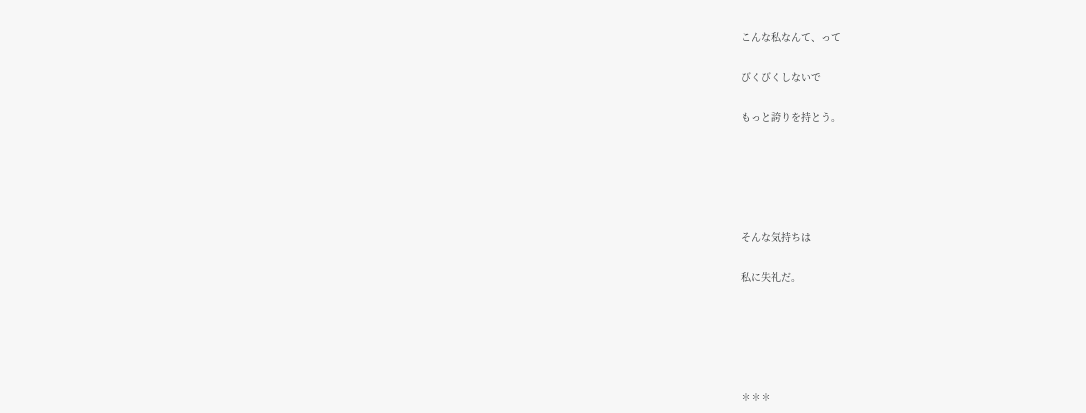こんな私なんて、って

びくびくしないで

もっと誇りを持とう。





そんな気持ちは

私に失礼だ。





✽✽✽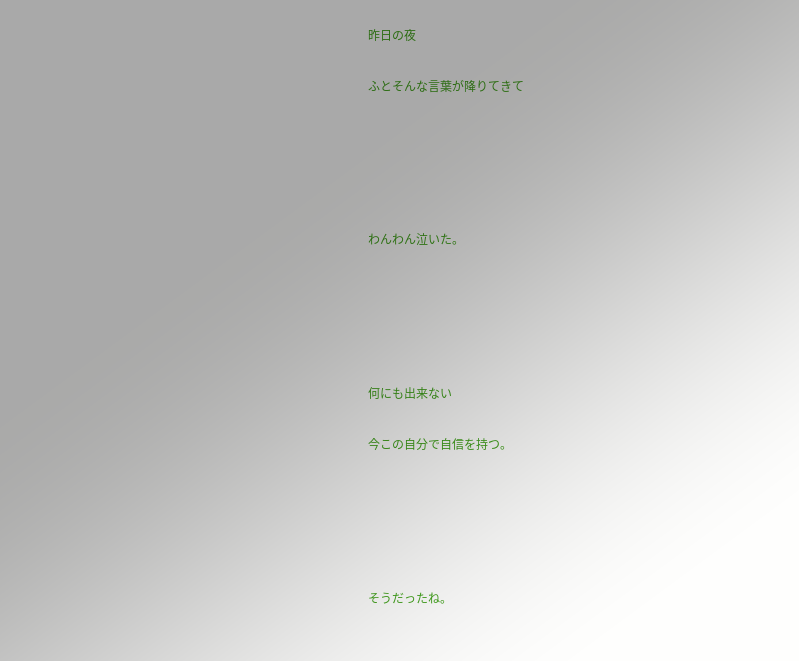昨日の夜

ふとそんな言葉が降りてきて





わんわん泣いた。





何にも出来ない

今この自分で自信を持つ。





そうだったね。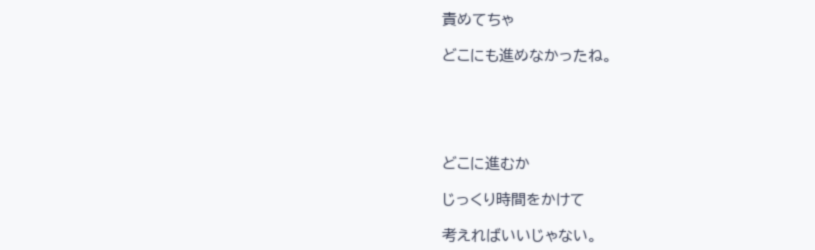責めてちゃ

どこにも進めなかったね。





どこに進むか

じっくり時間をかけて

考えればいいじゃない。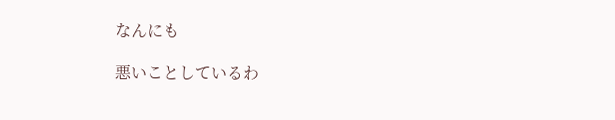なんにも

悪いことしているわ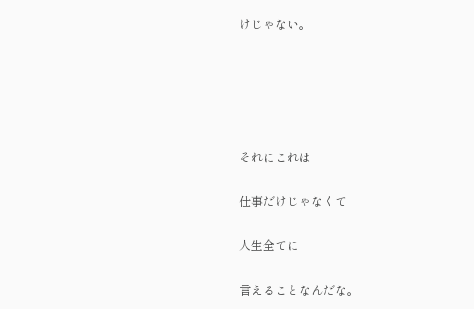けじゃない。





それにこれは

仕事だけじゃなくて

人生全てに

言えることなんだな。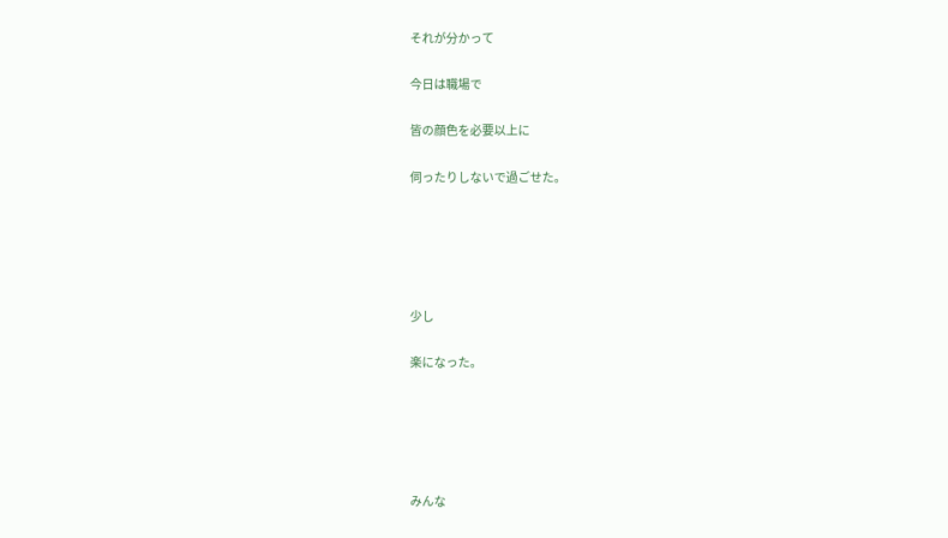それが分かって

今日は職場で

皆の顔色を必要以上に

伺ったりしないで過ごせた。





少し

楽になった。





みんな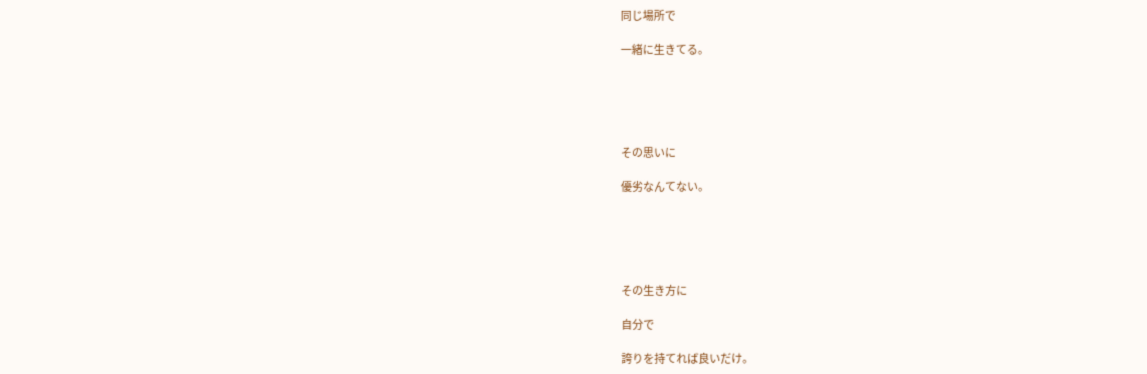同じ場所で

一緒に生きてる。





その思いに

優劣なんてない。





その生き方に

自分で

誇りを持てれば良いだけ。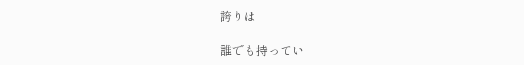誇りは

誰でも持ってい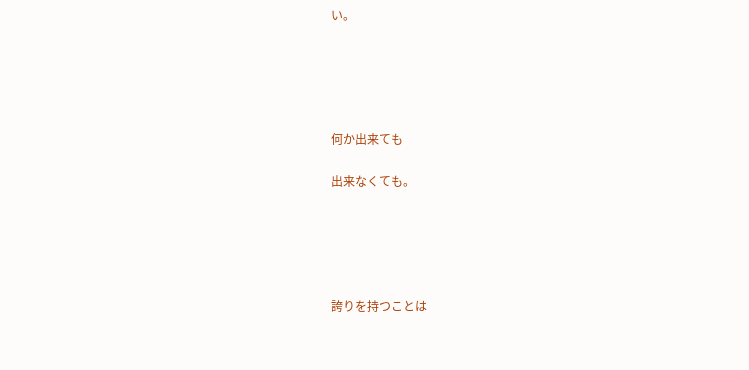い。





何か出来ても

出来なくても。





誇りを持つことは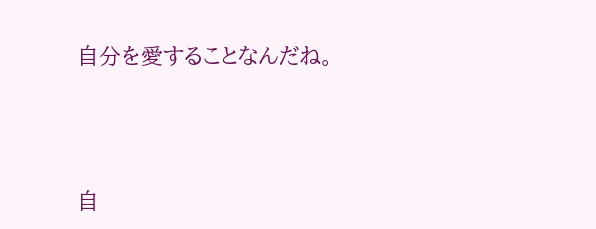自分を愛することなんだね。





自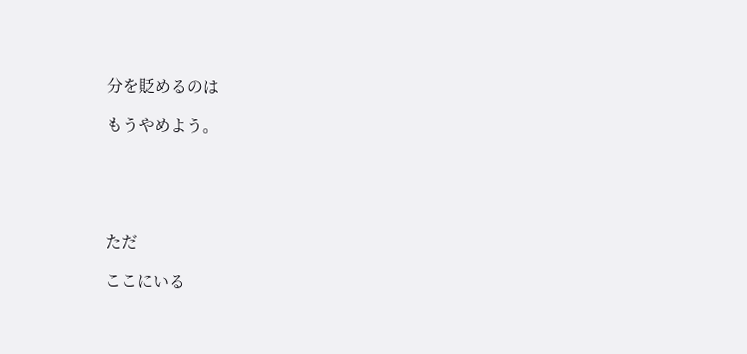分を貶めるのは

もうやめよう。





ただ

ここにいる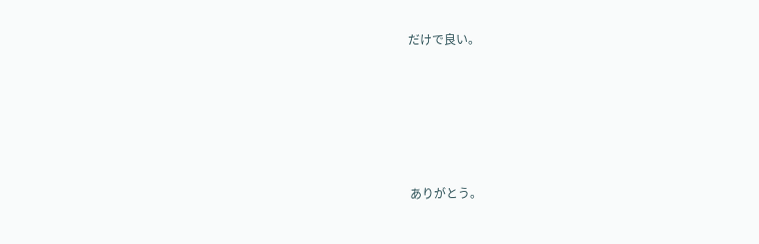だけで良い。





ありがとう。